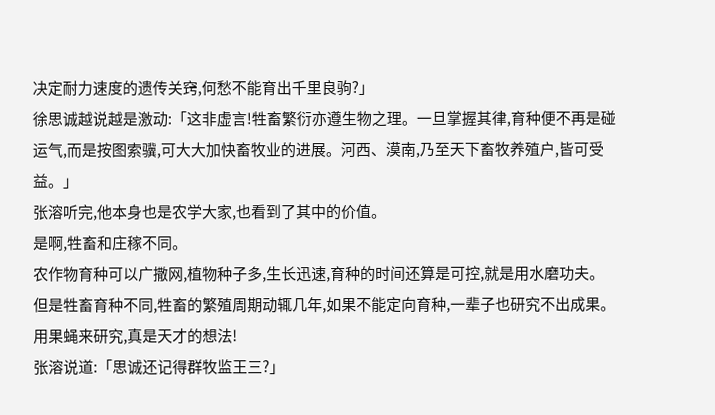决定耐力速度的遗传关窍,何愁不能育出千里良驹?」
徐思诚越说越是激动:「这非虚言!牲畜繁衍亦遵生物之理。一旦掌握其律,育种便不再是碰运气,而是按图索骥,可大大加快畜牧业的进展。河西、漠南,乃至天下畜牧养殖户,皆可受益。」
张溶听完,他本身也是农学大家,也看到了其中的价值。
是啊,牲畜和庄稼不同。
农作物育种可以广撒网,植物种子多,生长迅速,育种的时间还算是可控,就是用水磨功夫。
但是牲畜育种不同,牲畜的繁殖周期动辄几年,如果不能定向育种,一辈子也研究不出成果。
用果蝇来研究,真是天才的想法!
张溶说道:「思诚还记得群牧监王三?」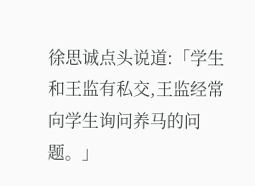徐思诚点头说道:「学生和王监有私交,王监经常向学生询问养马的问题。」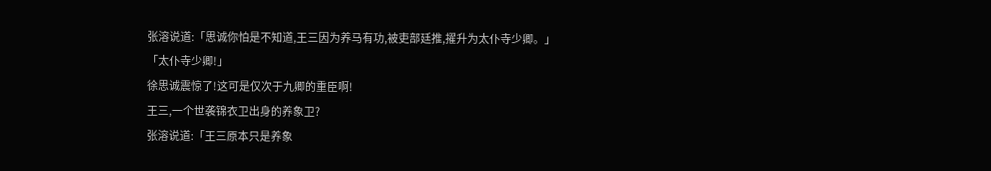张溶说道:「思诚你怕是不知道,王三因为养马有功,被吏部廷推,擢升为太仆寺少卿。」
「太仆寺少卿!」
徐思诚震惊了!这可是仅次于九卿的重臣啊!
王三,一个世袭锦衣卫出身的养象卫?
张溶说道:「王三原本只是养象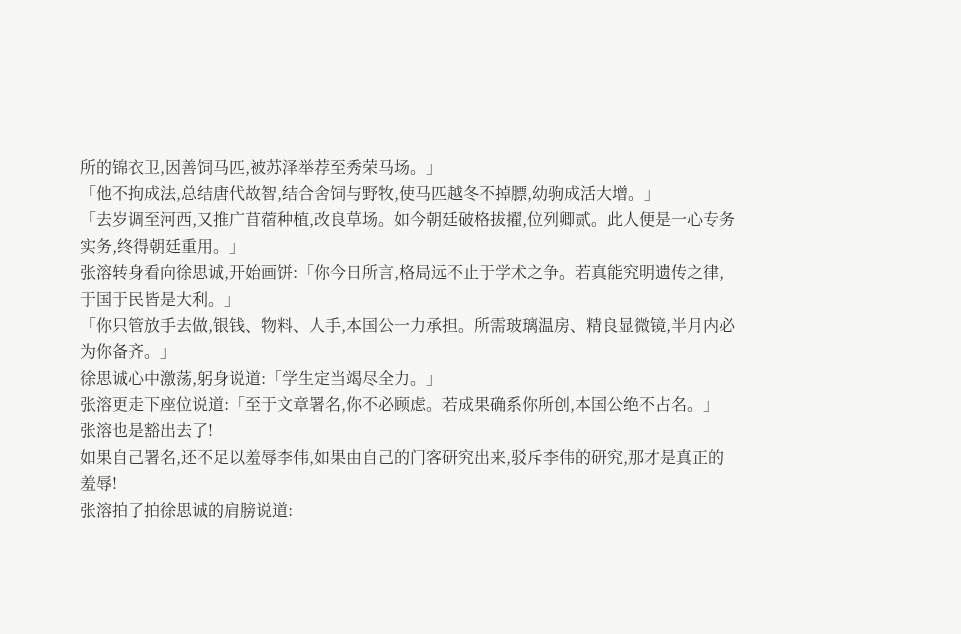所的锦衣卫,因善饲马匹,被苏泽举荐至秀荣马场。」
「他不拘成法,总结唐代故智,结合舍饲与野牧,使马匹越冬不掉膘,幼驹成活大增。」
「去岁调至河西,又推广苜蓿种植,改良草场。如今朝廷破格拔擢,位列卿贰。此人便是一心专务实务,终得朝廷重用。」
张溶转身看向徐思诚,开始画饼:「你今日所言,格局远不止于学术之争。若真能究明遗传之律,于国于民皆是大利。」
「你只管放手去做,银钱、物料、人手,本国公一力承担。所需玻璃温房、精良显微镜,半月内必为你备齐。」
徐思诚心中激荡,躬身说道:「学生定当竭尽全力。」
张溶更走下座位说道:「至于文章署名,你不必顾虑。若成果确系你所创,本国公绝不占名。」
张溶也是豁出去了!
如果自己署名,还不足以羞辱李伟,如果由自己的门客研究出来,驳斥李伟的研究,那才是真正的羞辱!
张溶拍了拍徐思诚的肩膀说道: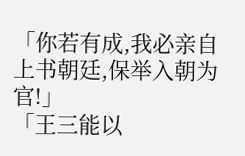「你若有成,我必亲自上书朝廷,保举入朝为官!」
「王三能以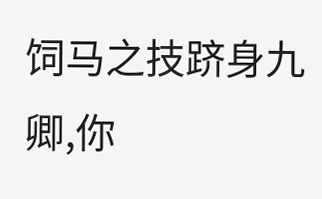饲马之技跻身九卿,你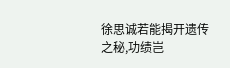徐思诚若能揭开遗传之秘,功绩岂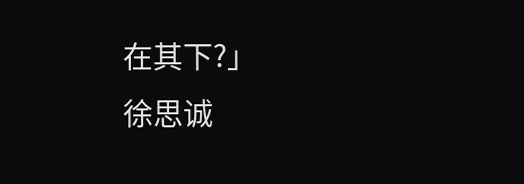在其下?」
徐思诚